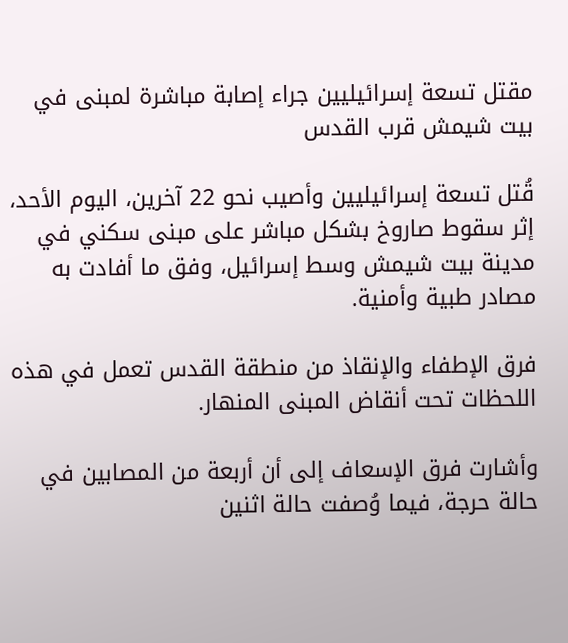مقتل تسعة إسرائيليين جراء إصابة مباشرة لمبنى في بيت شيمش قرب القدس

قُتل تسعة إسرائيليين وأصيب نحو 22 آخرين، اليوم الأحد، إثر سقوط صاروخ بشكل مباشر على مبنى سكني في مدينة بيت شيمش وسط إسرائيل، وفق ما أفادت به مصادر طبية وأمنية.

فرق الإطفاء والإنقاذ من منطقة القدس تعمل في هذه اللحظات تحت أنقاض المبنى المنهار.

وأشارت فرق الإسعاف إلى أن أربعة من المصابين في حالة حرجة، فيما وُصفت حالة اثنين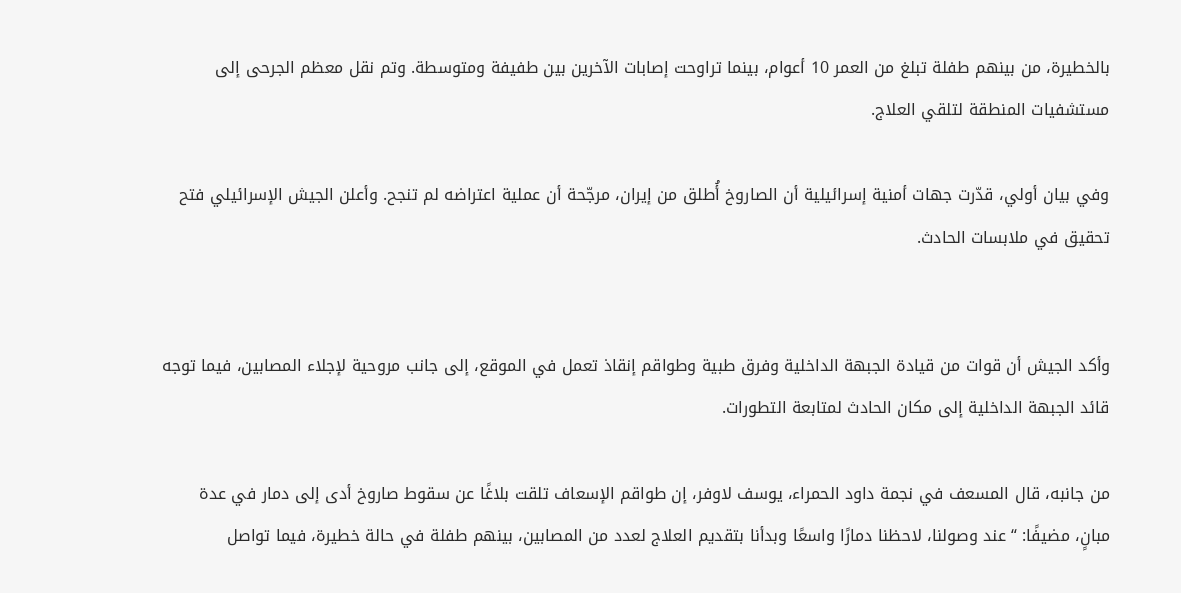بالخطيرة، من بينهم طفلة تبلغ من العمر 10 أعوام، بينما تراوحت إصابات الآخرين بين طفيفة ومتوسطة. وتم نقل معظم الجرحى إلى مستشفيات المنطقة لتلقي العلاج.

وفي بيان أولي، قدّرت جهات أمنية إسرائيلية أن الصاروخ أُطلق من إيران، مرجّحة أن عملية اعتراضه لم تنجح. وأعلن الجيش الإسرائيلي فتح تحقيق في ملابسات الحادث.


وأكد الجيش أن قوات من قيادة الجبهة الداخلية وفرق طبية وطواقم إنقاذ تعمل في الموقع، إلى جانب مروحية لإجلاء المصابين، فيما توجه قائد الجبهة الداخلية إلى مكان الحادث لمتابعة التطورات.

من جانبه، قال المسعف في نجمة داود الحمراء، يوسف لاوفر، إن طواقم الإسعاف تلقت بلاغًا عن سقوط صاروخ أدى إلى دمار في عدة مبانٍ، مضيفًا: “عند وصولنا، لاحظنا دمارًا واسعًا وبدأنا بتقديم العلاج لعدد من المصابين، بينهم طفلة في حالة خطيرة، فيما تواصل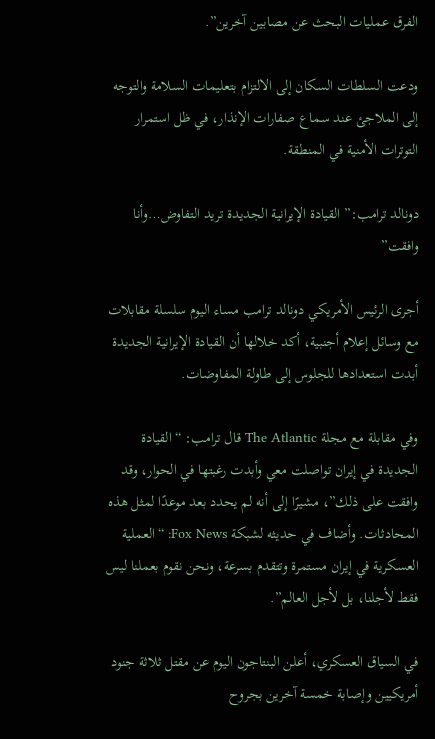الفرق عمليات البحث عن مصابين آخرين”.

ودعت السلطات السكان إلى الالتزام بتعليمات السلامة والتوجه إلى الملاجئ عند سماع صفارات الإنذار، في ظل استمرار التوترات الأمنية في المنطقة.

دونالد ترامب:” القيادة الإيرانية الجديدة تريد التفاوض…وأنا وافقت”

أجرى الرئيس الأمريكي دونالد ترامب مساء اليوم سلسلة مقابلات مع وسائل إعلام أجنبية، أكد خلالها أن القيادة الإيرانية الجديدة أبدت استعدادها للجلوس إلى طاولة المفاوضات.

وفي مقابلة مع مجلة The Atlantic قال ترامب: “القيادة الجديدة في إيران تواصلت معي وأبدت رغبتها في الحوار، وقد وافقت على ذلك”، مشيرًا إلى أنه لم يحدد بعد موعدًا لمثل هذه المحادثات. وأضاف في حديثه لشبكة Fox News: “العملية العسكرية في إيران مستمرة وتتقدم بسرعة، ونحن نقوم بعملنا ليس فقط لأجلنا، بل لأجل العالم”.

في السياق العسكري، أعلن البنتاجون اليوم عن مقتل ثلاثة جنود أمريكيين وإصابة خمسة آخرين بجروح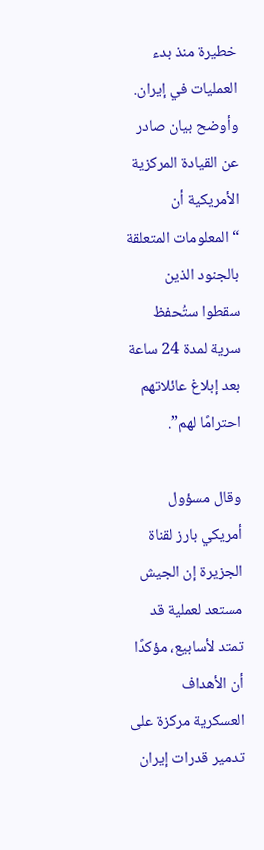خطيرة منذ بدء العمليات في إيران. وأوضح بيان صادر عن القيادة المركزية الأمريكية أن “المعلومات المتعلقة بالجنود الذين سقطوا ستُحفظ سرية لمدة 24 ساعة بعد إبلاغ عائلاتهم احترامًا لهم”.

وقال مسؤول أمريكي بارز لقناة الجزيرة إن الجيش مستعد لعملية قد تمتد لأسابيع، مؤكدًا أن الأهداف العسكرية مركزة على تدمير قدرات إيران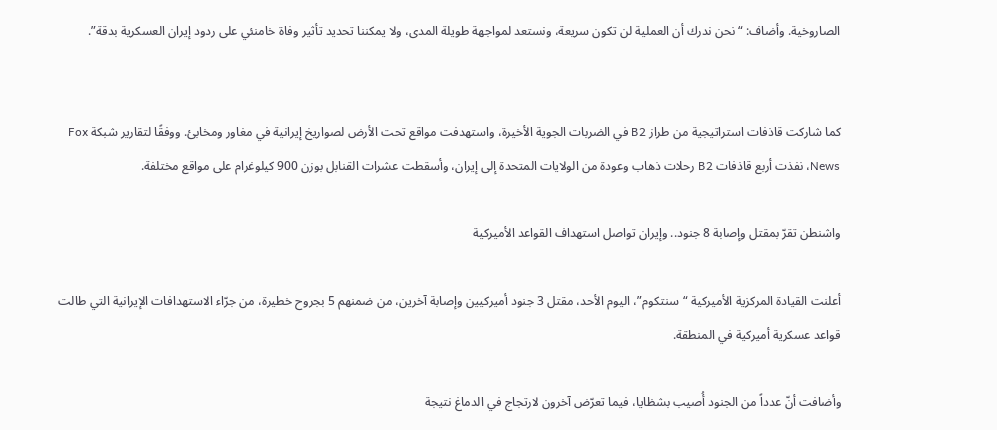الصاروخية. وأضاف: “نحن ندرك أن العملية لن تكون سريعة، ونستعد لمواجهة طويلة المدى، ولا يمكننا تحديد تأثير وفاة خامنئي على ردود إيران العسكرية بدقة”.


كما شاركت قاذفات استراتيجية من طراز B2 في الضربات الجوية الأخيرة، واستهدفت مواقع تحت الأرض لصواريخ إيرانية في مغاور ومخابئ. ووفقًا لتقارير شبكة Fox News، نفذت أربع قاذفات B2 رحلات ذهاب وعودة من الولايات المتحدة إلى إيران، وأسقطت عشرات القنابل بوزن 900 كيلوغرام على مواقع مختلفة.

واشنطن تقرّ بمقتل وإصابة 8 جنود.. وإيران تواصل استهداف القواعد الأميركية

أعلنت القيادة المركزية الأميركية “سنتكوم”، اليوم الأحد، مقتل 3 جنود أميركيين وإصابة آخرين، من ضمنهم 5 بجروح خطيرة، من جرّاء الاستهدافات الإيرانية التي طالت قواعد عسكرية أميركية في المنطقة.

وأضافت أنّ عدداً من الجنود أُصيب بشظايا، فيما تعرّض آخرون لارتجاج في الدماغ نتيجة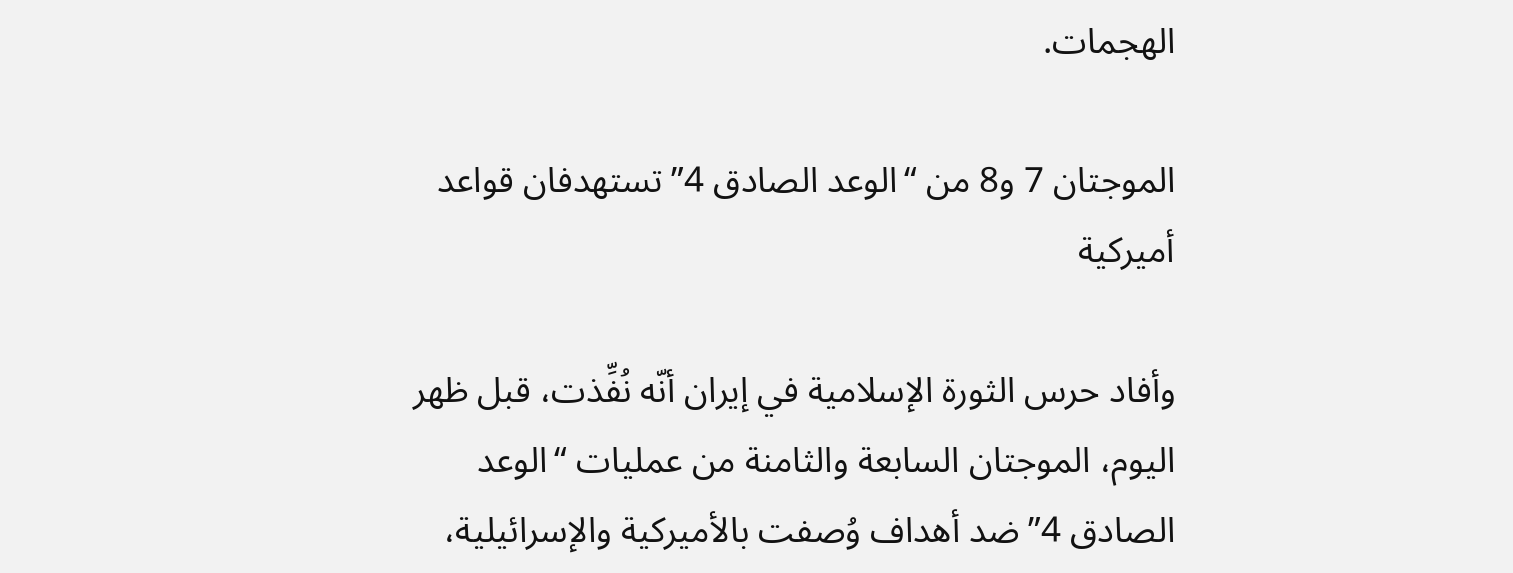الهجمات.

الموجتان 7 و8 من “الوعد الصادق 4” تستهدفان قواعد أميركية

وأفاد حرس الثورة الإسلامية في إيران أنّه نُفِّذت، قبل ظهر اليوم، الموجتان السابعة والثامنة من عمليات “الوعد الصادق 4” ضد أهداف وُصفت بالأميركية والإسرائيلية،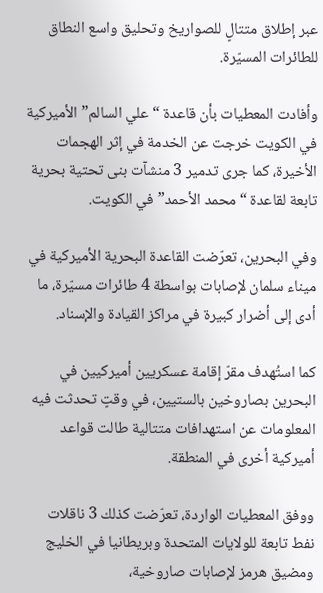عبر إطلاق متتالٍ للصواريخ وتحليق واسع النطاق للطائرات المسيّرة.

وأفادت المعطيات بأن قاعدة “علي السالم” الأميركية في الكويت خرجت عن الخدمة في إثر الهجمات الأخيرة، كما جرى تدمير 3 منشآت بنى تحتية بحرية تابعة لقاعدة “محمد الأحمد” في الكويت.

وفي البحرين، تعرّضت القاعدة البحرية الأميركية في ميناء سلمان لإصابات بواسطة 4 طائرات مسيّرة، ما أدى إلى أضرار كبيرة في مراكز القيادة والإسناد.

كما استُهدف مقرّ إقامة عسكريين أميركيين في البحرين بصاروخين بالستيين، في وقتٍ تحدثت فيه المعلومات عن استهدافات متتالية طالت قواعد أميركية أخرى في المنطقة.

ووفق المعطيات الواردة، تعرّضت كذلك 3 ناقلات نفط تابعة للولايات المتحدة وبريطانيا في الخليج ومضيق هرمز لإصابات صاروخية،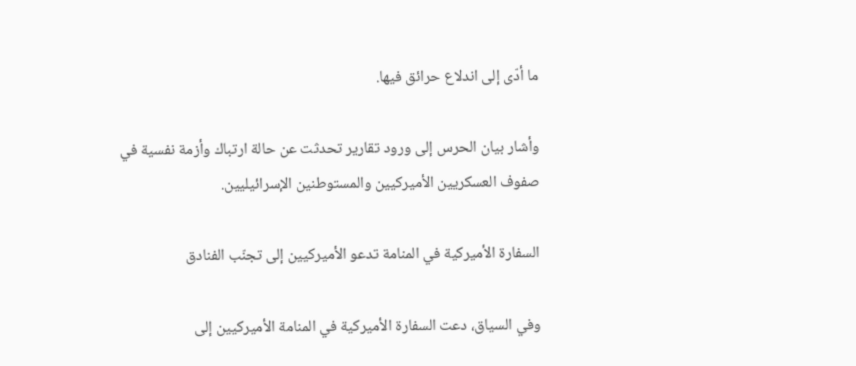ما أدّى إلى اندلاع حرائق فيها.

وأشار بيان الحرس إلى ورود تقارير تحدثت عن حالة ارتباك وأزمة نفسية في صفوف العسكريين الأميركيين والمستوطنين الإسرائيليين.

السفارة الأميركية في المنامة تدعو الأميركيين إلى تجنّب الفنادق

وفي السياق، دعت السفارة الأميركية في المنامة الأميركيين إلى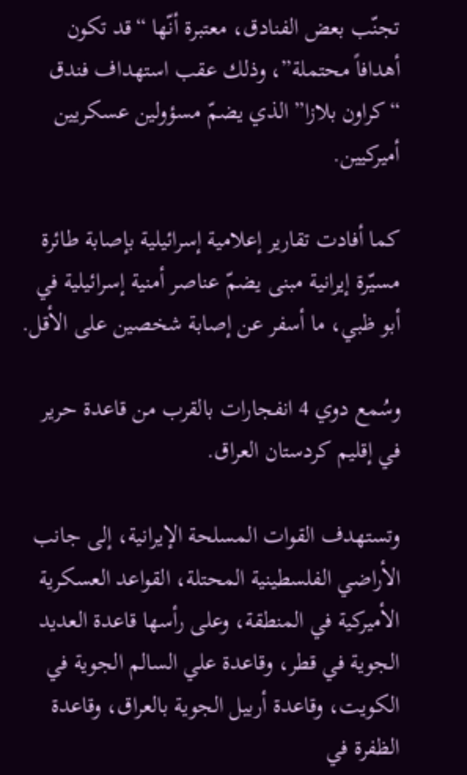تجنّب بعض الفنادق، معتبرة أنّها “قد تكون أهدافاً محتملة”، وذلك عقب استهداف فندق “كراون بلازا” الذي يضمّ مسؤولين عسكريين أميركيين.

كما أفادت تقارير إعلامية إسرائيلية بإصابة طائرة مسيّرة إيرانية مبنى يضمّ عناصر أمنية إسرائيلية في أبو ظبي، ما أسفر عن إصابة شخصين على الأقل.

وسُمع دوي 4 انفجارات بالقرب من قاعدة حرير في إقليم كردستان العراق.

وتستهدف القوات المسلحة الإيرانية، إلى جانب الأراضي الفلسطينية المحتلة، القواعد العسكرية الأميركية في المنطقة، وعلى رأسها قاعدة العديد الجوية في قطر، وقاعدة علي السالم الجوية في الكويت، وقاعدة أربيل الجوية بالعراق، وقاعدة الظفرة في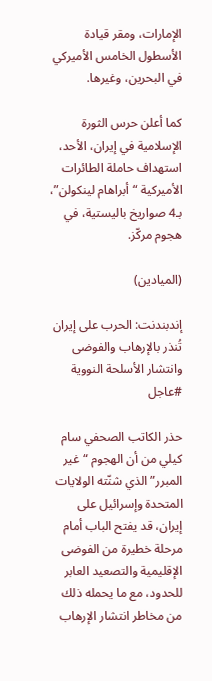الإمارات، ومقر قيادة الأسطول الخامس الأميركي في البحرين، وغيرها.

كما أعلن حرس الثورة الإسلامية في إيران، الأحد، استهداف حاملة الطائرات الأميركية “أبراهام لينكولن”، بـ4 صواريخ باليستية، في هجوم مركّز.

(الميادين)

إندبندنت: الحرب على إيران تُنذر بالإرهاب والفوضى وانتشار الأسلحة النووية #عاجل

حذر الكاتب الصحفي سام كيلي من أن الهجوم “غير المبرر” الذي شنّته الولايات المتحدة وإسرائيل على إيران، قد يفتح الباب أمام مرحلة خطيرة من الفوضى الإقليمية والتصعيد العابر للحدود، مع ما يحمله ذلك من مخاطر انتشار الإرهاب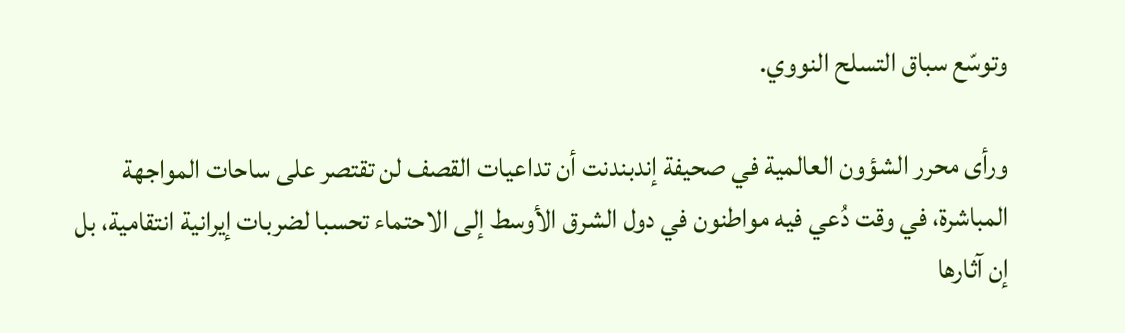وتوسّع سباق التسلح النووي.

ورأى محرر الشؤون العالمية في صحيفة إندبندنت أن تداعيات القصف لن تقتصر على ساحات المواجهة المباشرة، في وقت دُعي فيه مواطنون في دول الشرق الأوسط إلى الاحتماء تحسبا لضربات إيرانية انتقامية، بل إن آثارها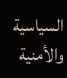السياسية والأمنية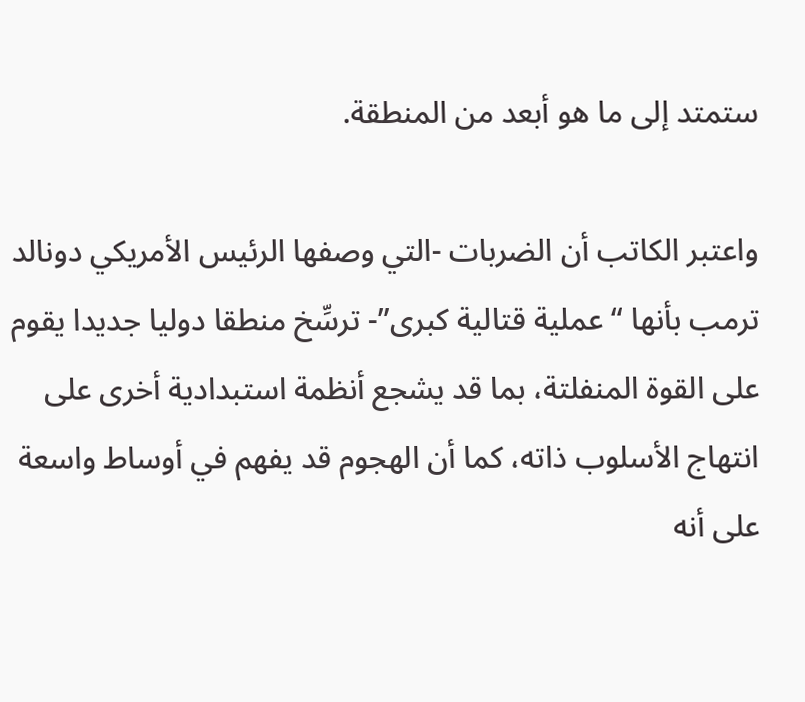ستمتد إلى ما هو أبعد من المنطقة.

واعتبر الكاتب أن الضربات -التي وصفها الرئيس الأمريكي دونالد ترمب بأنها “عملية قتالية كبرى”- ترسِّخ منطقا دوليا جديدا يقوم على القوة المنفلتة، بما قد يشجع أنظمة استبدادية أخرى على انتهاج الأسلوب ذاته، كما أن الهجوم قد يفهم في أوساط واسعة على أنه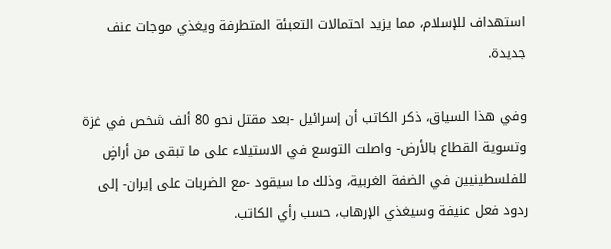استهداف للإسلام، مما يزيد احتمالات التعبئة المتطرفة ويغذي موجات عنف جديدة.

وفي هذا السياق، ذكر الكاتب أن إسرائيل -بعد مقتل نحو 80 ألف شخص في غزة وتسوية القطاع بالأرض- واصلت التوسع في الاستيلاء على ما تبقى من أراضٍ للفلسطينيين في الضفة الغربية، وذلك ما سيقود -مع الضربات على إيران- إلى ردود فعل عنيفة وسيغذي الإرهاب، حسب رأي الكاتب.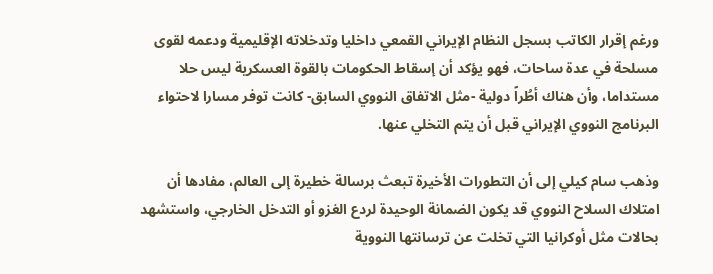ورغم إقرار الكاتب بسجل النظام الإيراني القمعي داخليا وتدخلاته الإقليمية ودعمه لقوى مسلحة في عدة ساحات، فهو يؤكد أن إسقاط الحكومات بالقوة العسكرية ليس حلا مستداما، وأن هناك أطُراً دولية -مثل الاتفاق النووي السابق- كانت توفر مسارا لاحتواء البرنامج النووي الإيراني قبل أن يتم التخلي عنها.

وذهب سام كيلي إلى أن التطورات الأخيرة تبعث برسالة خطيرة إلى العالم، مفادها أن امتلاك السلاح النووي قد يكون الضمانة الوحيدة لردع الغزو أو التدخل الخارجي، واستشهد بحالات مثل أوكرانيا التي تخلت عن ترسانتها النووية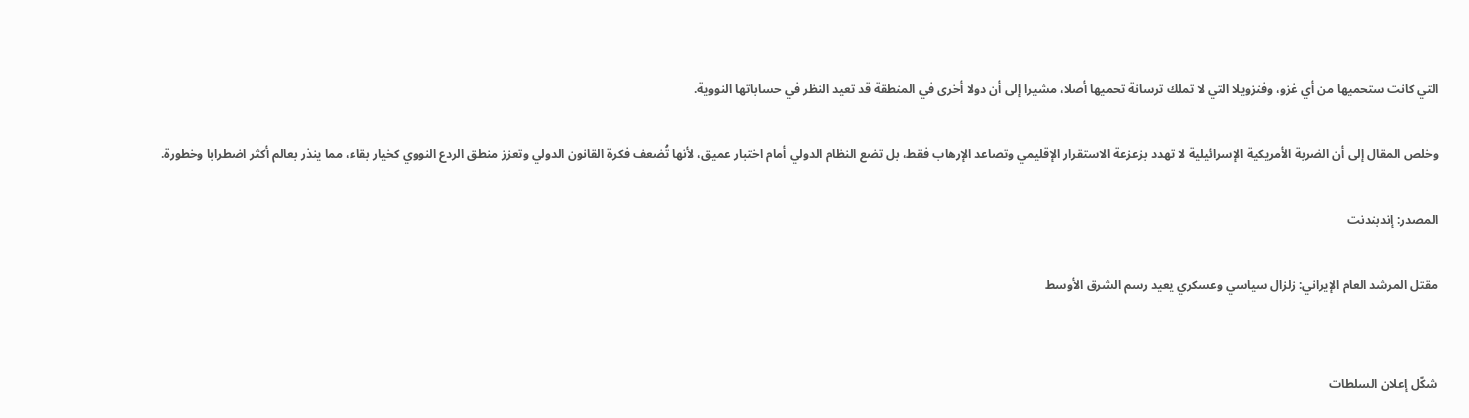التي كانت ستحميها من أي غزو، وفنزويلا التي لا تملك ترسانة تحميها أصلا، مشيرا إلى أن دولا أخرى في المنطقة قد تعيد النظر في حساباتها النووية.

وخلص المقال إلى أن الضربة الأمريكية الإسرائيلية لا تهدد بزعزعة الاستقرار الإقليمي وتصاعد الإرهاب فقط، بل تضع النظام الدولي أمام اختبار عميق، لأنها تُضعف فكرة القانون الدولي وتعزز منطق الردع النووي كخيار بقاء، مما ينذر بعالم أكثر اضطرابا وخطورة.

المصدر: إندبندنت

مقتل المرشد العام الإيراني: زلزال سياسي وعسكري يعيد رسم الشرق الأوسط


شكّل إعلان السلطات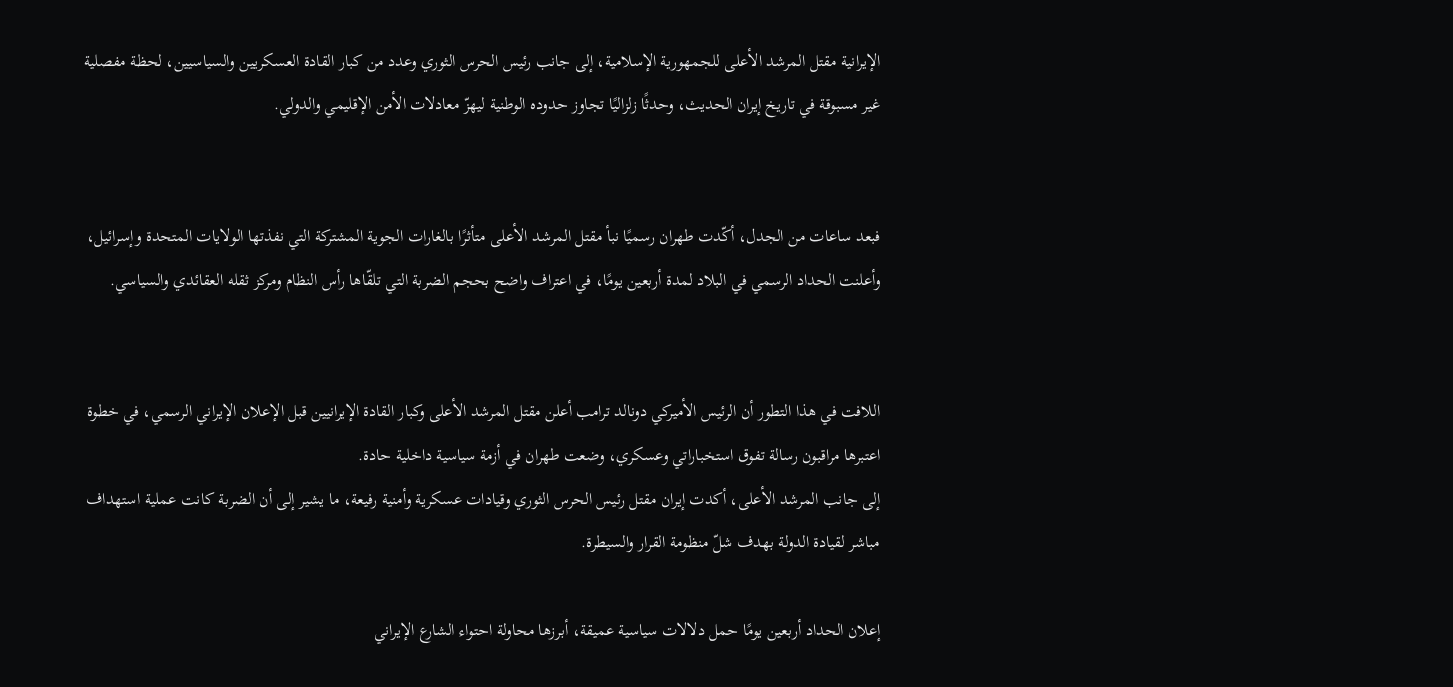الإيرانية مقتل المرشد الأعلى للجمهورية الإسلامية، إلى جانب رئيس الحرس الثوري وعدد من كبار القادة العسكريين والسياسيين، لحظة مفصلية غير مسبوقة في تاريخ إيران الحديث، وحدثًا زلزاليًا تجاوز حدوده الوطنية ليهزّ معادلات الأمن الإقليمي والدولي.


فبعد ساعات من الجدل، أكّدت طهران رسميًا نبأ مقتل المرشد الأعلى متأثرًا بالغارات الجوية المشتركة التي نفذتها الولايات المتحدة وإسرائيل، وأعلنت الحداد الرسمي في البلاد لمدة أربعين يومًا، في اعتراف واضح بحجم الضربة التي تلقّاها رأس النظام ومركز ثقله العقائدي والسياسي.


اللافت في هذا التطور أن الرئيس الأميركي دونالد ترامب أعلن مقتل المرشد الأعلى وكبار القادة الإيرانيين قبل الإعلان الإيراني الرسمي، في خطوة اعتبرها مراقبون رسالة تفوق استخباراتي وعسكري، وضعت طهران في أزمة سياسية داخلية حادة.
إلى جانب المرشد الأعلى، أكدت إيران مقتل رئيس الحرس الثوري وقيادات عسكرية وأمنية رفيعة، ما يشير إلى أن الضربة كانت عملية استهداف مباشر لقيادة الدولة بهدف شلّ منظومة القرار والسيطرة.

إعلان الحداد أربعين يومًا حمل دلالات سياسية عميقة، أبرزها محاولة احتواء الشارع الإيراني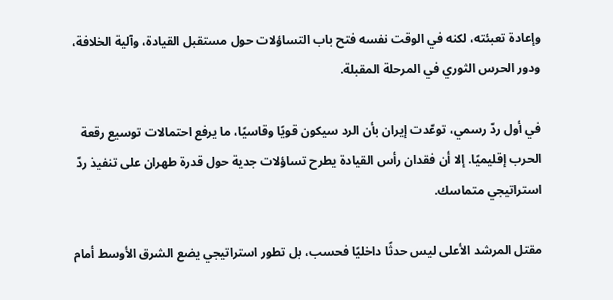وإعادة تعبئته، لكنه في الوقت نفسه فتح باب التساؤلات حول مستقبل القيادة، وآلية الخلافة، ودور الحرس الثوري في المرحلة المقبلة.

في أول ردّ رسمي، توعّدت إيران بأن الرد سيكون قويًا وقاسيًا، ما يرفع احتمالات توسيع رقعة الحرب إقليميًا. إلا أن فقدان رأس القيادة يطرح تساؤلات جدية حول قدرة طهران على تنفيذ ردّ استراتيجي متماسك.

مقتل المرشد الأعلى ليس حدثًا داخليًا فحسب، بل تطور استراتيجي يضع الشرق الأوسط أمام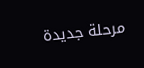مرحلة جديدة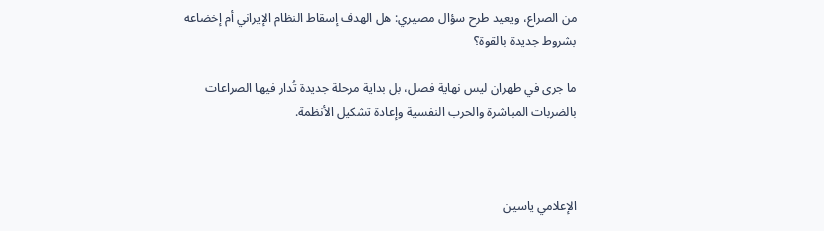من الصراع، ويعيد طرح سؤال مصيري: هل الهدف إسقاط النظام الإيراني أم إخضاعه بشروط جديدة بالقوة؟

ما جرى في طهران ليس نهاية فصل، بل بداية مرحلة جديدة تُدار فيها الصراعات بالضربات المباشرة والحرب النفسية وإعادة تشكيل الأنظمة.



الإعلامي ياسين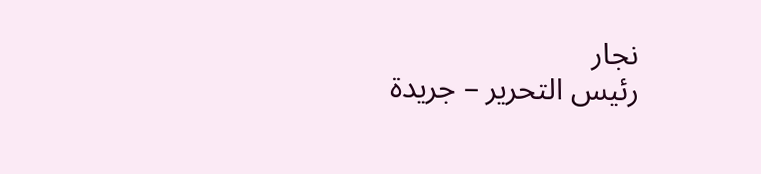نجار
رئيس التحرير – جريدة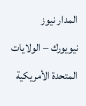المدار نيوز
نيويورك – الولايات المتحدة الأمريكية